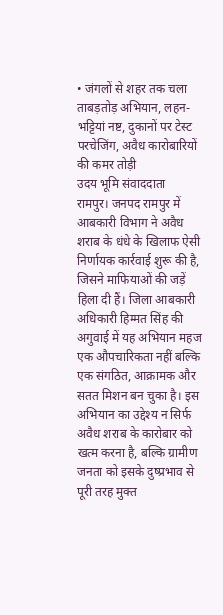• जंगलों से शहर तक चला ताबड़तोड़ अभियान, लहन-भट्टियां नष्ट, दुकानों पर टेस्ट परचेजिंग, अवैध कारोबारियों की कमर तोड़ी
उदय भूमि संवाददाता
रामपुर। जनपद रामपुर में आबकारी विभाग ने अवैध शराब के धंधे के खिलाफ ऐसी निर्णायक कार्रवाई शुरू की है, जिसने माफियाओं की जड़ें हिला दी हैं। जिला आबकारी अधिकारी हिम्मत सिंह की अगुवाई में यह अभियान महज एक औपचारिकता नहीं बल्कि एक संगठित, आक्रामक और सतत मिशन बन चुका है। इस अभियान का उद्देश्य न सिर्फ अवैध शराब के कारोबार को खत्म करना है, बल्कि ग्रामीण जनता को इसके दुष्प्रभाव से पूरी तरह मुक्त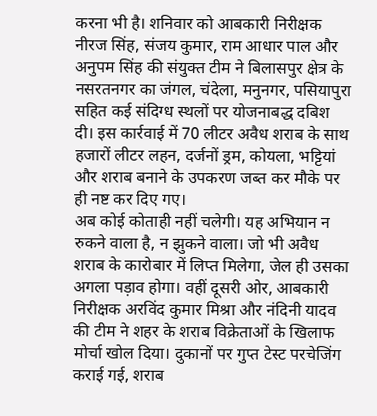करना भी है। शनिवार को आबकारी निरीक्षक नीरज सिंह, संजय कुमार, राम आधार पाल और अनुपम सिंह की संयुक्त टीम ने बिलासपुर क्षेत्र के नसरतनगर का जंगल, चंदेला, मनुनगर, पसियापुरा सहित कई संदिग्ध स्थलों पर योजनाबद्ध दबिश दी। इस कार्रवाई में 70 लीटर अवैध शराब के साथ हजारों लीटर लहन, दर्जनों ड्रम, कोयला, भट्टियां और शराब बनाने के उपकरण जब्त कर मौके पर ही नष्ट कर दिए गए।
अब कोई कोताही नहीं चलेगी। यह अभियान न रुकने वाला है, न झुकने वाला। जो भी अवैध शराब के कारोबार में लिप्त मिलेगा, जेल ही उसका अगला पड़ाव होगा। वहीं दूसरी ओर, आबकारी निरीक्षक अरविंद कुमार मिश्रा और नंदिनी यादव की टीम ने शहर के शराब विक्रेताओं के खिलाफ मोर्चा खोल दिया। दुकानों पर गुप्त टेस्ट परचेजिंग कराई गई, शराब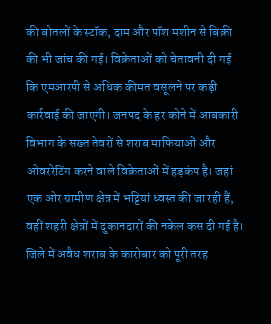की बोतलों के स्टॉक, दाम और पॉश मशीन से बिक्री की भी जांच की गई। विक्रेताओं को चेतावनी दी गई कि एमआरपी से अधिक कीमत वसूलने पर कड़ी कार्रवाई की जाएगी। जनपद के हर कोने में आबकारी विभाग के सख्त तेवरों से शराब माफियाओं और ओवररेटिंग करने वाले विक्रेताओं में हड़कंप है। जहां एक ओर ग्रामीण क्षेत्र में भट्टियां ध्वस्त की जा रही हैं, वहीं शहरी क्षेत्रों में दुकानदारों की नकेल कस दी गई है।
जिले में अवैध शराब के कारोबार को पूरी तरह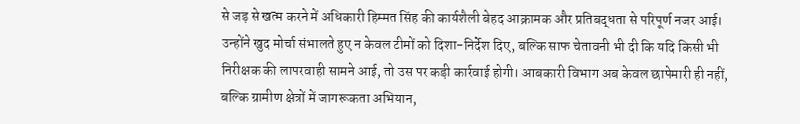से जड़ से खत्म करने में अधिकारी हिम्मत सिंह की कार्यशैली बेहद आक्रामक और प्रतिबद्धता से परिपूर्ण नजर आई। उन्होंने खुद मोर्चा संभालते हुए न केवल टीमों को दिशा-निर्देश दिए, बल्कि साफ चेतावनी भी दी कि यदि किसी भी निरीक्षक की लापरवाही सामने आई, तो उस पर कड़ी कार्रवाई होगी। आबकारी विभाग अब केवल छापेमारी ही नहीं, बल्कि ग्रामीण क्षेत्रों में जागरूकता अभियान,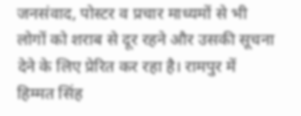जनसंवाद, पोस्टर व प्रचार माध्यमों से भी लोगों को शराब से दूर रहने और उसकी सूचना देने के लिए प्रेरित कर रहा है। रामपुर में हिम्मत सिंह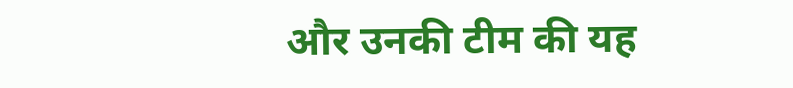और उनकी टीम की यह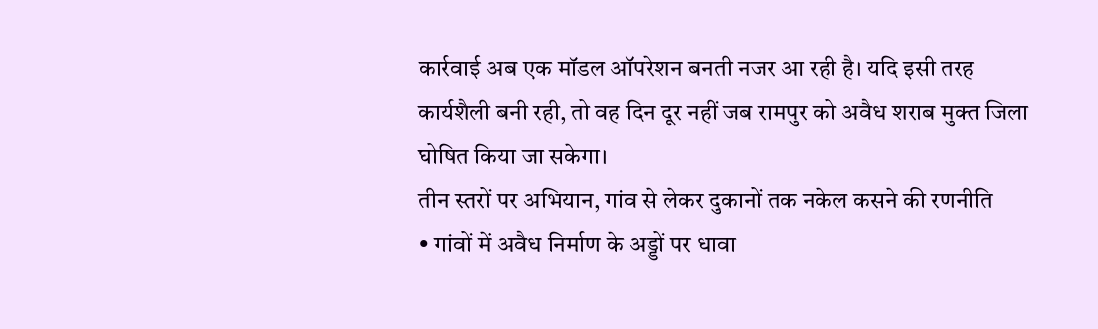कार्रवाई अब एक मॉडल ऑपरेशन बनती नजर आ रही है। यदि इसी तरह कार्यशैली बनी रही, तो वह दिन दूर नहीं जब रामपुर को अवैध शराब मुक्त जिला घोषित किया जा सकेगा।
तीन स्तरों पर अभियान, गांव से लेकर दुकानों तक नकेल कसने की रणनीति
• गांवों में अवैध निर्माण के अड्डों पर धावा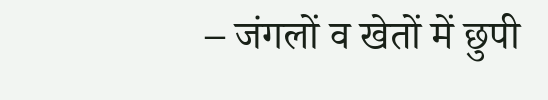– जंगलों व खेतों में छुपी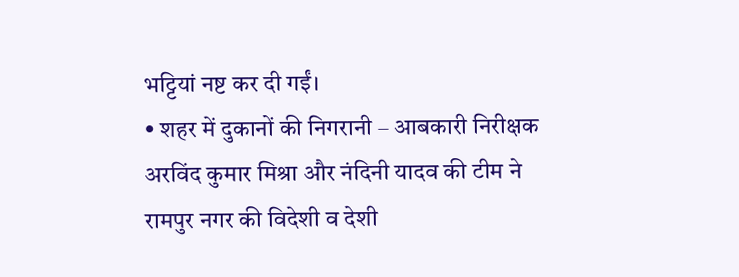भट्टियां नष्ट कर दी गईं।
• शहर में दुकानों की निगरानी – आबकारी निरीक्षक अरविंद कुमार मिश्रा और नंदिनी यादव की टीम ने रामपुर नगर की विदेशी व देशी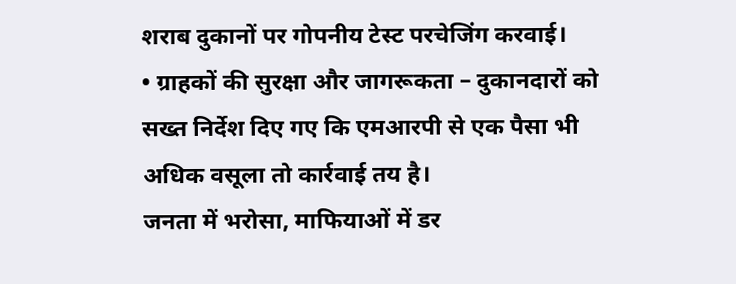शराब दुकानों पर गोपनीय टेस्ट परचेजिंग करवाई।
• ग्राहकों की सुरक्षा और जागरूकता – दुकानदारों को सख्त निर्देश दिए गए कि एमआरपी से एक पैसा भी अधिक वसूला तो कार्रवाई तय है।
जनता में भरोसा, माफियाओं में डर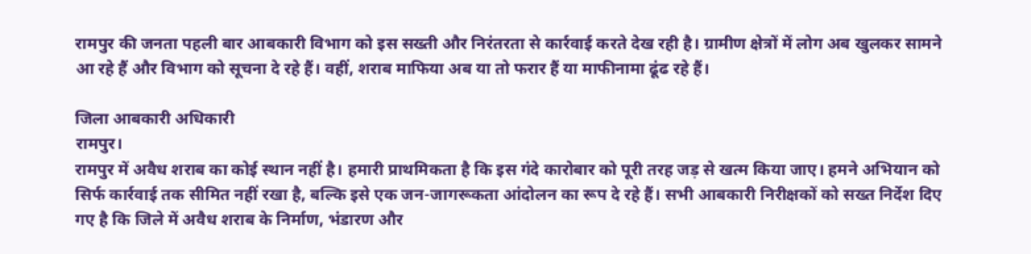रामपुर की जनता पहली बार आबकारी विभाग को इस सख्ती और निरंतरता से कार्रवाई करते देख रही है। ग्रामीण क्षेत्रों में लोग अब खुलकर सामने आ रहे हैं और विभाग को सूचना दे रहे हैं। वहीं, शराब माफिया अब या तो फरार हैं या माफीनामा ढूंढ रहे हैं।

जिला आबकारी अधिकारी
रामपुर।
रामपुर में अवैध शराब का कोई स्थान नहीं है। हमारी प्राथमिकता है कि इस गंदे कारोबार को पूरी तरह जड़ से खत्म किया जाए। हमने अभियान को सिर्फ कार्रवाई तक सीमित नहीं रखा है, बल्कि इसे एक जन-जागरूकता आंदोलन का रूप दे रहे हैं। सभी आबकारी निरीक्षकों को सख्त निर्देश दिए गए है कि जिले में अवैध शराब के निर्माण, भंडारण और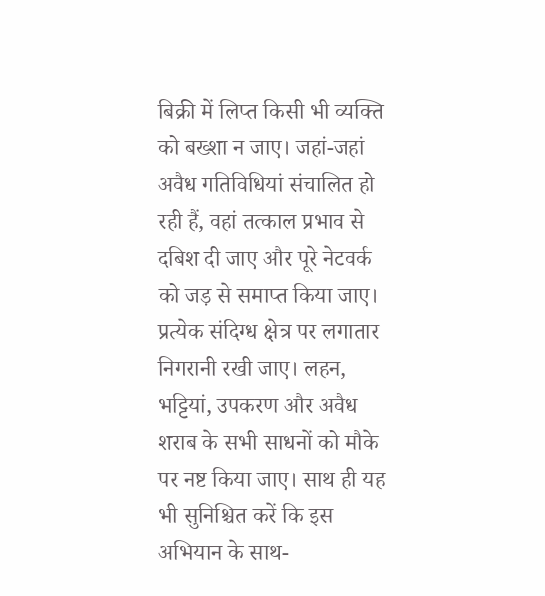बिक्री में लिप्त किसी भी व्यक्ति को बख्शा न जाए। जहां-जहां अवैध गतिविधियां संचालित हो रही हैं, वहां तत्काल प्रभाव से दबिश दी जाए और पूरे नेटवर्क को जड़ से समाप्त किया जाए। प्रत्येक संदिग्ध क्षेत्र पर लगातार निगरानी रखी जाए। लहन, भट्टियां, उपकरण और अवैध शराब के सभी साधनों को मौके पर नष्ट किया जाए। साथ ही यह भी सुनिश्चित करें कि इस अभियान के साथ-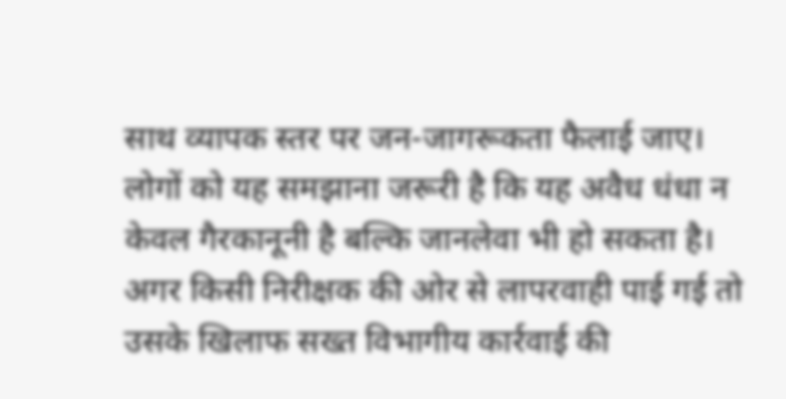साथ व्यापक स्तर पर जन-जागरूकता फैलाई जाए। लोगों को यह समझाना जरूरी है कि यह अवैध धंधा न केवल गैरकानूनी है बल्कि जानलेवा भी हो सकता है। अगर किसी निरीक्षक की ओर से लापरवाही पाई गई तो उसके खिलाफ सख्त विभागीय कार्रवाई की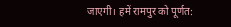जाएगी। हमें रामपुर को पूर्णत: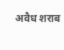अवैध शराब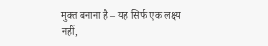मुक्त बनाना है – यह सिर्फ एक लक्ष्य नहीं,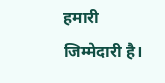हमारी जिम्मेदारी है।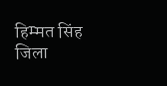हिम्मत सिंह
जिला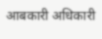आबकारी अधिकारी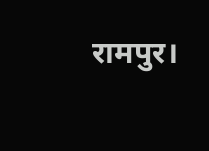रामपुर।